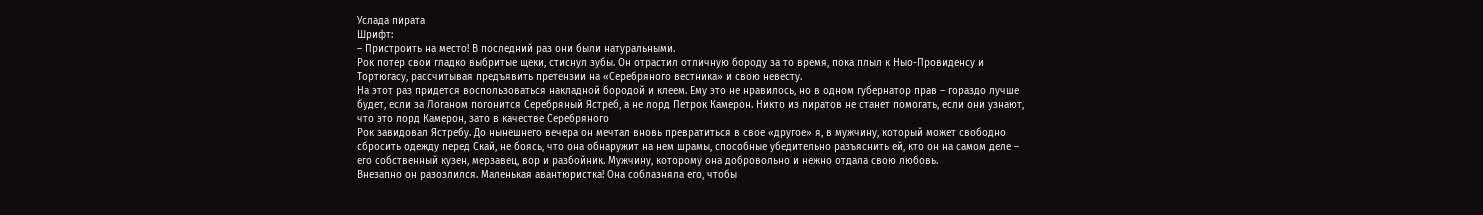Услада пирата
Шрифт:
– Пристроить на место! В последний раз они были натуральными.
Рок потер свои гладко выбритые щеки, стиснул зубы. Он отрастил отличную бороду за то время, пока плыл к Ныо-Провиденсу и Тортюгасу, рассчитывая предъявить претензии на «Серебряного вестника» и свою невесту.
На этот раз придется воспользоваться накладной бородой и клеем. Ему это не нравилось, но в одном губернатор прав – гораздо лучше будет, если за Логаном погонится Серебряный Ястреб, а не лорд Петрок Камерон. Никто из пиратов не станет помогать, если они узнают, что это лорд Камерон, зато в качестве Серебряного
Рок завидовал Ястребу. До нынешнего вечера он мечтал вновь превратиться в свое «другое» я, в мужчину, который может свободно сбросить одежду перед Скай, не боясь, что она обнаружит на нем шрамы, способные убедительно разъяснить ей, кто он на самом деле – его собственный кузен, мерзавец, вор и разбойник. Мужчину, которому она добровольно и нежно отдала свою любовь.
Внезапно он разозлился. Маленькая авантюристка! Она соблазняла его, чтобы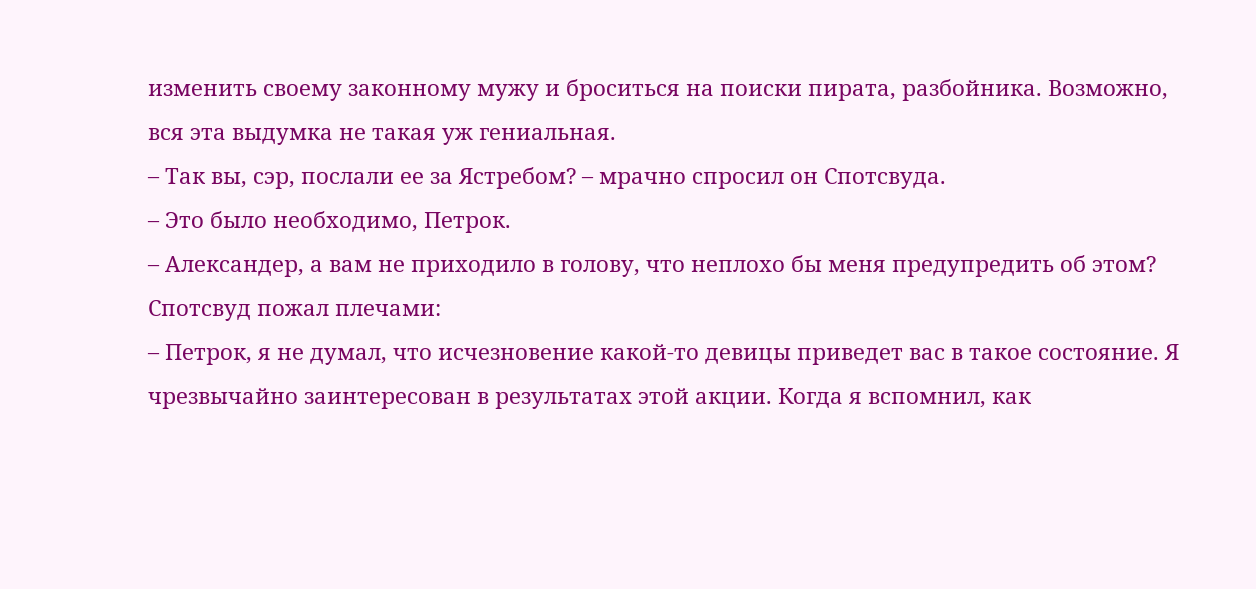изменить своему законному мужу и броситься на поиски пирата, разбойника. Возможно, вся эта выдумка не такая уж гениальная.
– Так вы, сэр, послали ее за Ястребом? – мрачно спросил он Спотсвуда.
– Это было необходимо, Петрок.
– Александер, а вам не приходило в голову, что неплохо бы меня предупредить об этом?
Спотсвуд пожал плечами:
– Петрок, я не думал, что исчезновение какой-то девицы приведет вас в такое состояние. Я чрезвычайно заинтересован в результатах этой акции. Когда я вспомнил, как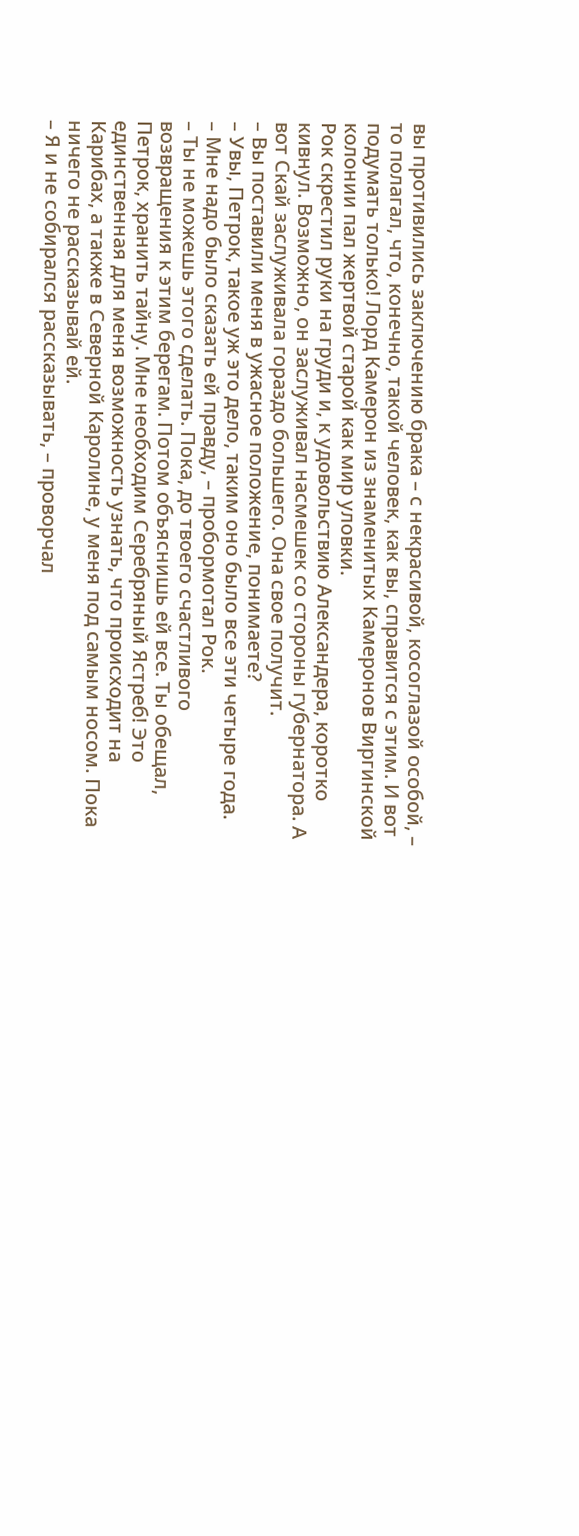вы противились заключению брака – с некрасивой, косоглазой особой, – то полагал, что, конечно, такой человек, как вы, справится с этим. И вот подумать только! Лорд Камерон из знаменитых Камеронов Виргинской колонии пал жертвой старой как мир уловки.
Рок скрестил руки на груди и, к удовольствию Александера, коротко кивнул. Возможно, он заслуживал насмешек со стороны губернатора. А вот Скай заслуживала гораздо большего. Она свое получит.
– Вы поставили меня в ужасное положение, понимаете?
– Увы, Петрок, такое уж это дело, таким оно было все эти четыре года.
– Мне надо было сказать ей правду, – пробормотал Рок.
– Ты не можешь этого сделать. Пока, до твоего счастливого возвращения к этим берегам. Потом объяснишь ей все. Ты обещал, Петрок, хранить тайну. Мне необходим Серебряный Ястреб! Это единственная для меня возможность узнать, что происходит на Карибах, а также в Северной Каролине, у меня под самым носом. Пока ничего не рассказывай ей.
– Я и не собирался рассказывать, – проворчал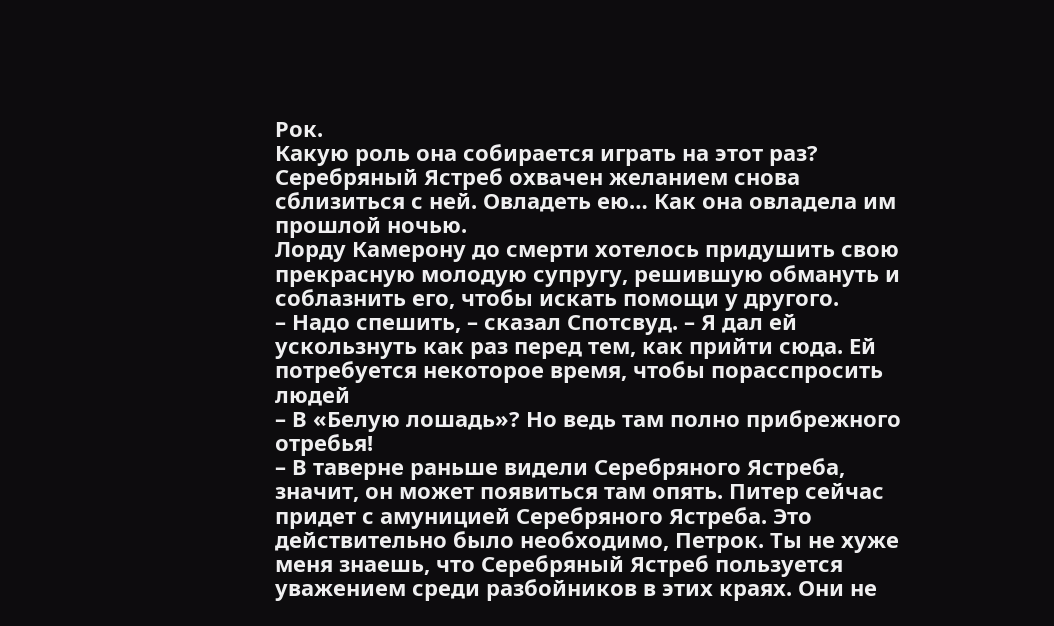Рок.
Какую роль она собирается играть на этот раз? Серебряный Ястреб охвачен желанием снова сблизиться с ней. Овладеть ею… Как она овладела им прошлой ночью.
Лорду Камерону до смерти хотелось придушить свою прекрасную молодую супругу, решившую обмануть и соблазнить его, чтобы искать помощи у другого.
– Надо спешить, – сказал Спотсвуд. – Я дал ей ускользнуть как раз перед тем, как прийти сюда. Ей потребуется некоторое время, чтобы порасспросить людей
– В «Белую лошадь»? Но ведь там полно прибрежного отребья!
– В таверне раньше видели Серебряного Ястреба, значит, он может появиться там опять. Питер сейчас придет с амуницией Серебряного Ястреба. Это действительно было необходимо, Петрок. Ты не хуже меня знаешь, что Серебряный Ястреб пользуется уважением среди разбойников в этих краях. Они не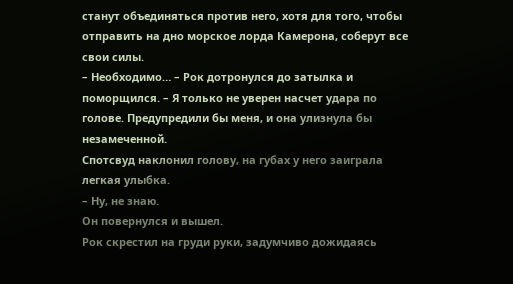станут объединяться против него, хотя для того, чтобы отправить на дно морское лорда Камерона, соберут все свои силы.
– Необходимо… – Рок дотронулся до затылка и поморщился. – Я только не уверен насчет удара по голове. Предупредили бы меня, и она улизнула бы незамеченной.
Спотсвуд наклонил голову, на губах у него заиграла легкая улыбка.
– Ну, не знаю.
Он повернулся и вышел.
Рок скрестил на груди руки, задумчиво дожидаясь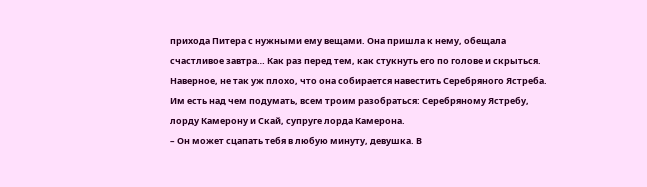прихода Питера с нужными ему вещами. Она пришла к нему, обещала счастливое завтра… Как раз перед тем, как стукнуть его по голове и скрыться.
Наверное, не так уж плохо, что она собирается навестить Серебряного Ястреба. Им есть над чем подумать, всем троим разобраться: Серебряному Ястребу, лорду Камерону и Скай, супруге лорда Камерона.
– Он может сцапать тебя в любую минуту, девушка. В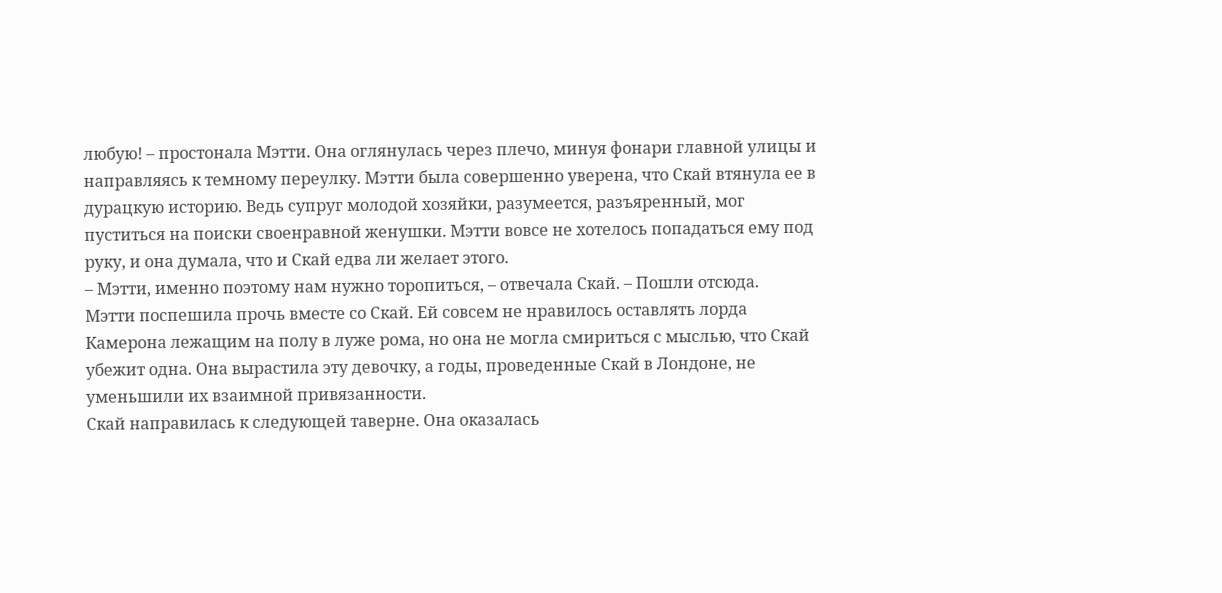любую! – простонала Мэтти. Она оглянулась через плечо, минуя фонари главной улицы и направляясь к темному переулку. Мэтти была совершенно уверена, что Скай втянула ее в дурацкую историю. Ведь супруг молодой хозяйки, разумеется, разъяренный, мог пуститься на поиски своенравной женушки. Мэтти вовсе не хотелось попадаться ему под руку, и она думала, что и Скай едва ли желает этого.
– Мэтти, именно поэтому нам нужно торопиться, – отвечала Скай. – Пошли отсюда.
Мэтти поспешила прочь вместе со Скай. Ей совсем не нравилось оставлять лорда Камерона лежащим на полу в луже рома, но она не могла смириться с мыслью, что Скай убежит одна. Она вырастила эту девочку, а годы, проведенные Скай в Лондоне, не уменьшили их взаимной привязанности.
Скай направилась к следующей таверне. Она оказалась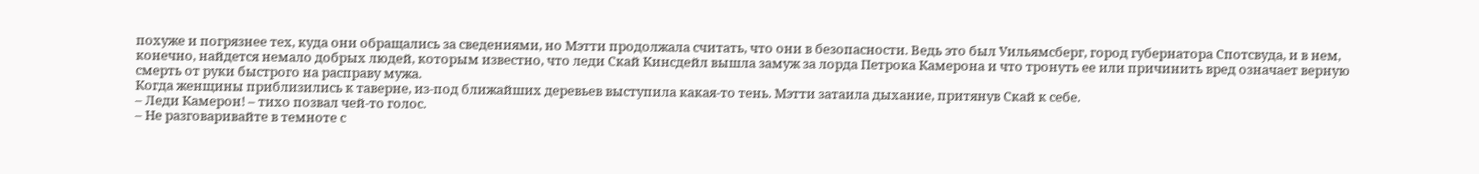похуже и погрязнее тех, куда они обращались за сведениями, но Мэтти продолжала считать, что они в безопасности. Ведь это был Уильямсберг, город губернатора Спотсвуда, и в нем, конечно, найдется немало добрых людей, которым известно, что леди Скай Кинсдейл вышла замуж за лорда Петрока Камерона и что тронуть ее или причинить вред означает верную смерть от руки быстрого на расправу мужа.
Когда женщины приблизились к таверне, из-под ближайших деревьев выступила какая-то тень. Мэтти затаила дыхание, притянув Скай к себе.
– Леди Камерон! – тихо позвал чей-то голос.
– Не разговаривайте в темноте с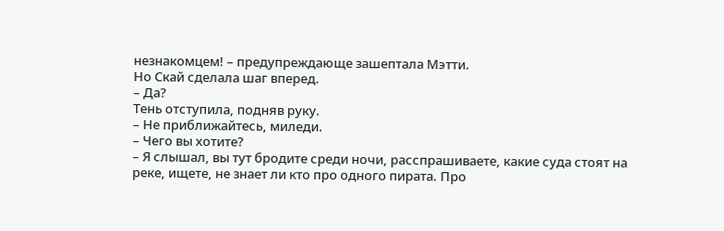незнакомцем! – предупреждающе зашептала Мэтти.
Но Скай сделала шаг вперед.
– Да?
Тень отступила, подняв руку.
– Не приближайтесь, миледи.
– Чего вы хотите?
– Я слышал, вы тут бродите среди ночи, расспрашиваете, какие суда стоят на реке, ищете, не знает ли кто про одного пирата. Про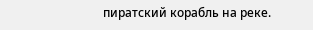пиратский корабль на реке.